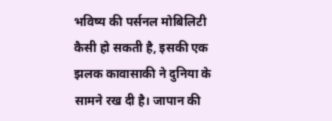भविष्य की पर्सनल मोबिलिटी कैसी हो सकती है, इसकी एक झलक कावासाकी ने दुनिया के सामने रख दी है। जापान की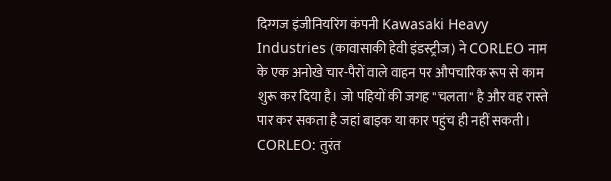दिग्गज इंजीनियरिंग कंपनी Kawasaki Heavy Industries (कावासाकी हेवी इंडस्ट्रीज) ने CORLEO नाम के एक अनोखे चार-पैरों वाले वाहन पर औपचारिक रूप से काम शुरू कर दिया है। जो पहियों की जगह "चलता" है और वह रास्ते पार कर सकता है जहां बाइक या कार पहुंच ही नहीं सकती।
CORLEO: तुरंत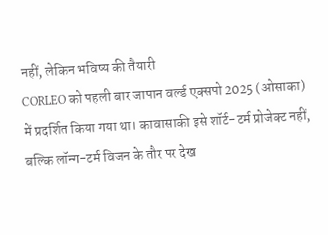नहीं, लेकिन भविष्य की तैयारी
CORLEO को पहली बार जापान वर्ल्ड एक्सपो 2025 (ओसाका) में प्रदर्शित किया गया था। कावासाकी इसे शॉर्ट-टर्म प्रोजेक्ट नहीं, बल्कि लॉन्ग-टर्म विजन के तौर पर देख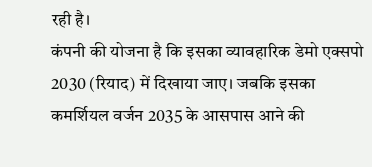रही है।
कंपनी की योजना है कि इसका व्यावहारिक डेमो एक्सपो 2030 (रियाद) में दिखाया जाए। जबकि इसका कमर्शियल वर्जन 2035 के आसपास आने की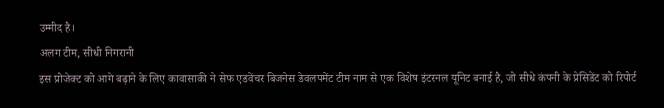उम्मीद है।
अलग टीम, सीधी निगरानी
इस प्रोजेक्ट को आगे बढ़ाने के लिए कावासाकी ने सेफ एडवेंचर बिजनेस डेवलपमेंट टीम नाम से एक विशेष इंटरनल यूनिट बनाई है, जो सीधे कंपनी के प्रेसिडेंट को रिपोर्ट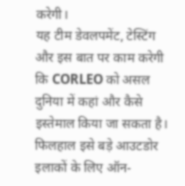करेगी।
यह टीम डेवलपमेंट, टेस्टिंग और इस बात पर काम करेगी कि CORLEO को असल दुनिया में कहां और कैसे इस्तेमाल किया जा सकता है। फिलहाल इसे बड़े आउटडोर इलाकों के लिए ऑन-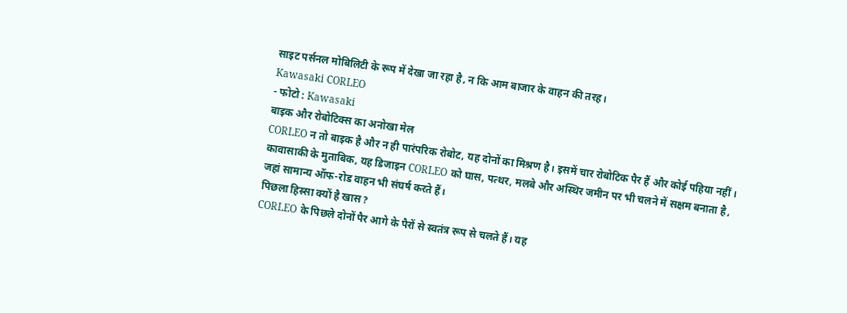साइट पर्सनल मोबिलिटी के रूप में देखा जा रहा है, न कि आम बाजार के वाहन की तरह।
Kawasaki CORLEO
- फोटो : Kawasaki
बाइक और रोबोटिक्स का अनोखा मेल
CORLEO न तो बाइक है और न ही पारंपरिक रोबोट, यह दोनों का मिश्रण है। इसमें चार रोबोटिक पैर हैं और कोई पहिया नहीं।
कावासाकी के मुताबिक, यह डिजाइन CORLEO को घास, पत्थर, मलबे और अस्थिर जमीन पर भी चलने में सक्षम बनाता है, जहां सामान्य ऑफ-रोड वाहन भी संघर्ष करते हैं।
पिछला हिस्सा क्यों है खास?
CORLEO के पिछले दोनों पैर आगे के पैरों से स्वतंत्र रूप से चलते हैं। यह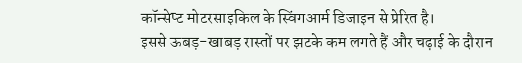कॉन्सेप्ट मोटरसाइकिल के स्विंगआर्म डिजाइन से प्रेरित है।
इससे ऊबड़-खाबड़ रास्तों पर झटके कम लगते हैं और चढ़ाई के दौरान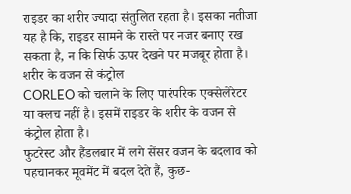राइडर का शरीर ज्यादा संतुलित रहता है। इसका नतीजा यह है कि, राइडर सामने के रास्ते पर नजर बनाए रख सकता है, न कि सिर्फ ऊपर देखने पर मजबूर होता है।
शरीर के वजन से कंट्रोल
CORLEO को चलाने के लिए पारंपरिक एक्सेलेरेटर या क्लच नहीं है। इसमें राइडर के शरीर के वजन से कंट्रोल होता है।
फुटरेस्ट और हैंडलबार में लगे सेंसर वजन के बदलाव को पहचानकर मूवमेंट में बदल देते हैं, कुछ-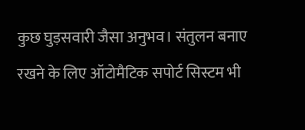कुछ घुड़सवारी जैसा अनुभव। संतुलन बनाए रखने के लिए ऑटोमैटिक सपोर्ट सिस्टम भी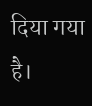दिया गया है।